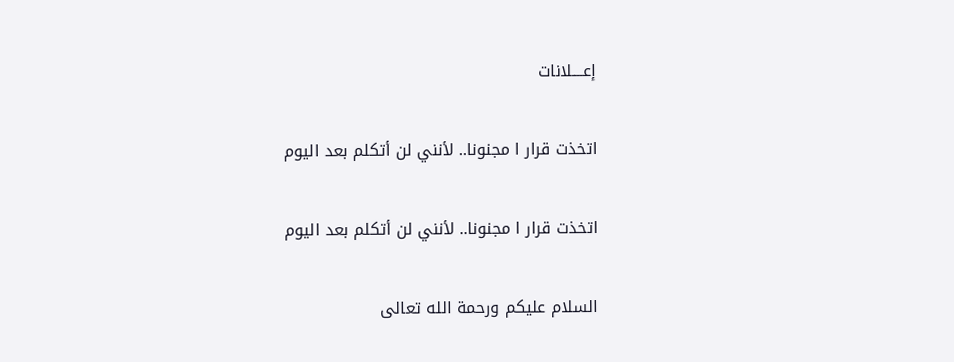إعــــلانات

اتخذت قرار ا مجنونا.. لأنني لن أتكلم بعد اليوم

اتخذت قرار ا مجنونا.. لأنني لن أتكلم بعد اليوم

السلام عليكم ورحمة الله تعالى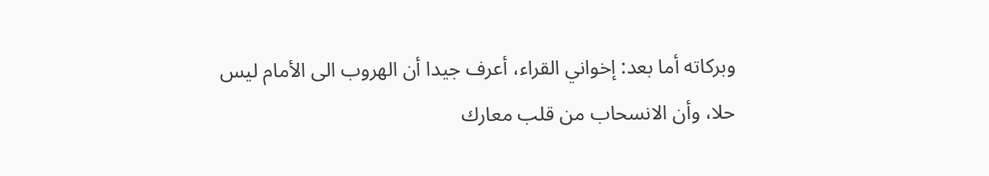وبركاته أما بعد: إخواني القراء، أعرف جيدا أن الهروب الى الأمام ليس حلا، وأن الانسحاب من قلب معارك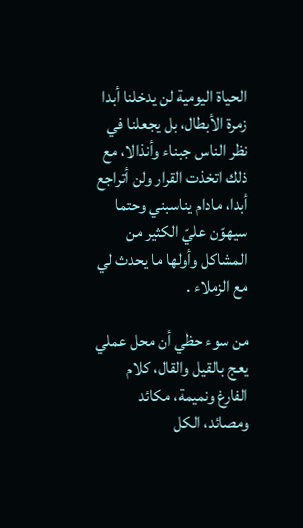الحياة اليومية لن يدخلنا أبدا زمرة الأبطال، بل يجعلنا في نظر الناس جبناء وأنذالا، مع ذلك اتخذت القرار ولن أتراجع أبدا، مادام يناسبني وحتما سيهوّن عليّ الكثير من المشاكل وأولها ما يحدث لي مع الزملاء .

من سوء حظي أن محل عملي يعج بالقيل والقال، كلام الفارغ ونميمة، مكائد ومصائد، الكل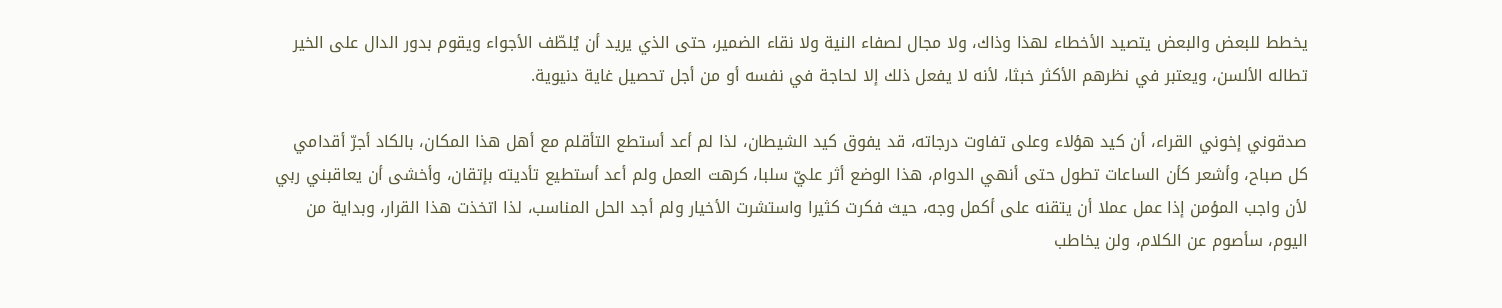يخطط للبعض والبعض يتصيد الأخطاء لهذا وذاك، ولا مجال لصفاء النية ولا نقاء الضمير، حتى الذي يريد أن يُلطّف الأجواء ويقوم بدور الدال على الخير تطاله الألسن، ويعتبر في نظرهم الأكثر خبثا، لأنه لا يفعل ذلك إلا لحاجة في نفسه أو من أجل تحصيل غاية دنيوية.

صدقوني إخوني القراء، أن كيد هؤلاء وعلى تفاوت درجاته، قد يفوق كيد الشيطان، لذا لم أعد أستطع التأقلم مع أهل هذا المكان، بالكاد أجرّ أقدامي كل صباح، وأشعر كأن الساعات تطول حتى أنهي الدوام، هذا الوضع أثر عليّ سلبا، كرهت العمل ولم أعد أستطيع تأديته بإتقان، وأخشى أن يعاقبني ربي لأن واجب المؤمن إذا عمل عملا أن يتقنه على أكمل وجه، حيث فكرت كثيرا واستشرت الأخيار ولم أجد الحل المناسب، لذا اتخذت هذا القرار، وبداية من اليوم، سأصوم عن الكلام، ولن يخاطب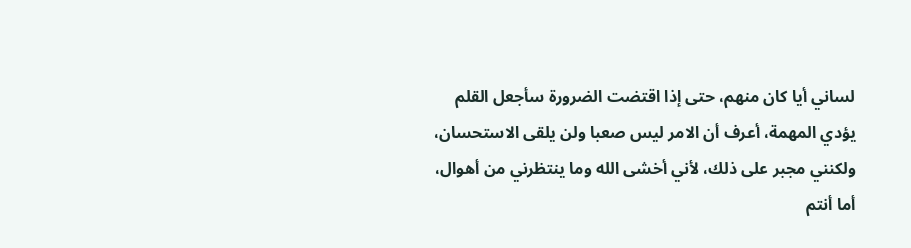لساني أيا كان منهم، حتى إذا اقتضت الضرورة سأجعل القلم يؤدي المهمة، أعرف أن الامر ليس صعبا ولن يلقى الاستحسان، ولكنني مجبر على ذلك، لأني أخشى الله وما ينتظرني من أهوال، أما أنتم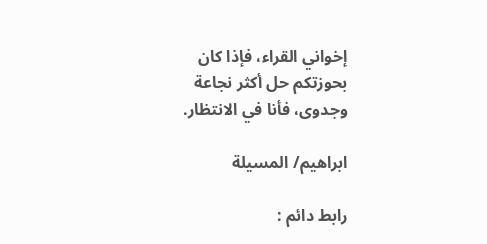إخواني القراء، فإذا كان بحوزتكم حل أكثر نجاعة وجدوى، فأنا في الانتظار.

ابراهيم/ المسيلة

رابط دائم :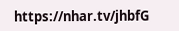https://nhar.tv/jhbfG